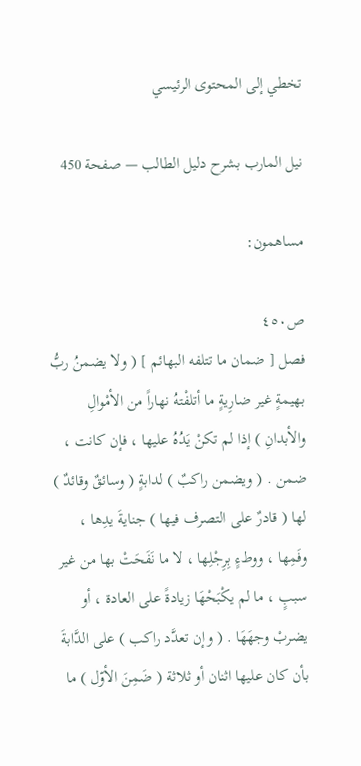تخطي إلى المحتوى الرئيسي

نيل المارب بشرح دليل الطالب — صفحة 450

مساهمون:

ص٤٥٠
فصل [ ضمان ما تتلفه البهائم ] ( ولا يضمنُ ربُّ بهيمةٍ غير ضارِيةٍ ما أتلفْتهُ نهاراً من الأمْوالِ والأبدانِ ) إذا لم تكنْ يَدُهُ عليها ، فإن كانت ، ضمن . ( ويضمن راكبٌ ) لدابةٍ ( وسائقٌ وقائدٌ ) لها ( قادرٌ على التصرف فيها ) جنايةَ يدِها ، وفَمِها ، ووطءٍ بِرِجْلِها ، لا ما نَفَحَتْ بها من غير سببٍ ، ما لم يكْبَحْهَا زيادةً على العادة ، أو يضربْ وجهَهَا . ( وإن تعدَّد راكب ) على الدَّابةَ بأن كان عليها اثنان أو ثلاثة ( ضَمِنَ الأوّل ) ما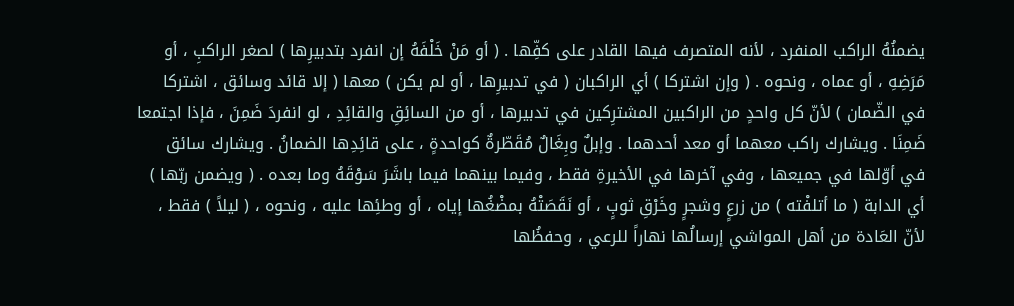يضمنُهُ الراكب المنفرد ، لأنه المتصرف فيها القادر على كفِّها . ( أو مَنْ خَلْفَهُ إن انفرد بتدبيرِها ) لصغر الراكبِ ، أو مَرَضِهِ ، أو عماه ، ونحوه . ( وإن اشتركا ) أي الراكبان ( في تدبيرِها ، أو لم يكن ) معها ( إلا قائد وسائق ، اشتركا في الضّمان ) لأنّ كل واحدٍ من الراكبين المشترِكين في تدبيرها ، أو من السائِقِ والقائِدِ ، لو انفردَ ضَمِنَ ، فإذا اجتمعا ضَمِنَا . ويشارك راكب معهما أو معد أحدهما . وإبلٌ وبِغَالٌ مُقَطّرةٌ كواحدةٍ ، على قائِدِها الضمانُ . ويشارك سائق في أوّلها في جميعها ، وفي آخرها في الأخيرةِ فقط ، وفيما بينهما فيما باشَرَ سَوْقَهُ وما بعده . ( ويضمن ربّها ) أي الدابة ( ما أتلفْته ) من زرعٍ وشجرٍ وخَرْقِ ثوبٍ ، أو نَقَصَتْهُ بمضْغُها إياه ، أو وطئِها عليه ، ونحوه ، ( ليلاً ) فقط ، لأنّ العَادة من أهل المواشي إرسالُها نهاراً للرعي ، وحفظُها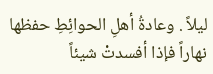ليلاً . وعادةُ أهلِ الحوائِطِ حفظها نهاراً فإذا أفسدتْ شيئاً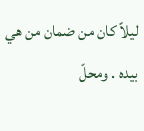ليلاً كان من ضمان من هي بيده . ومحلّ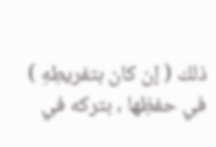ذلك ( إن كان بتفريطِهِ ) في حفظِها ، بتركه في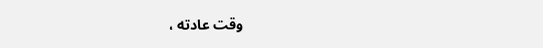وقت عادته ،